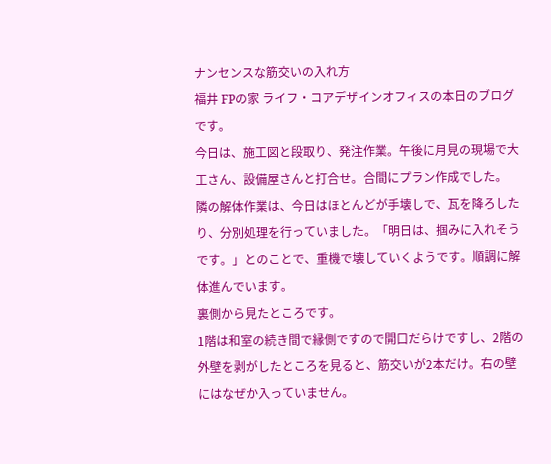ナンセンスな筋交いの入れ方
福井 FPの家 ライフ・コアデザインオフィスの本日のブログです。
今日は、施工図と段取り、発注作業。午後に月見の現場で大工さん、設備屋さんと打合せ。合間にプラン作成でした。
隣の解体作業は、今日はほとんどが手壊しで、瓦を降ろしたり、分別処理を行っていました。「明日は、掴みに入れそうです。」とのことで、重機で壊していくようです。順調に解体進んでいます。
裏側から見たところです。
1階は和室の続き間で縁側ですので開口だらけですし、2階の外壁を剥がしたところを見ると、筋交いが2本だけ。右の壁にはなぜか入っていません。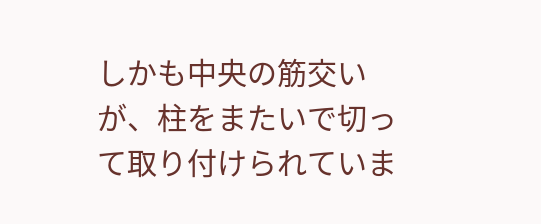しかも中央の筋交いが、柱をまたいで切って取り付けられていま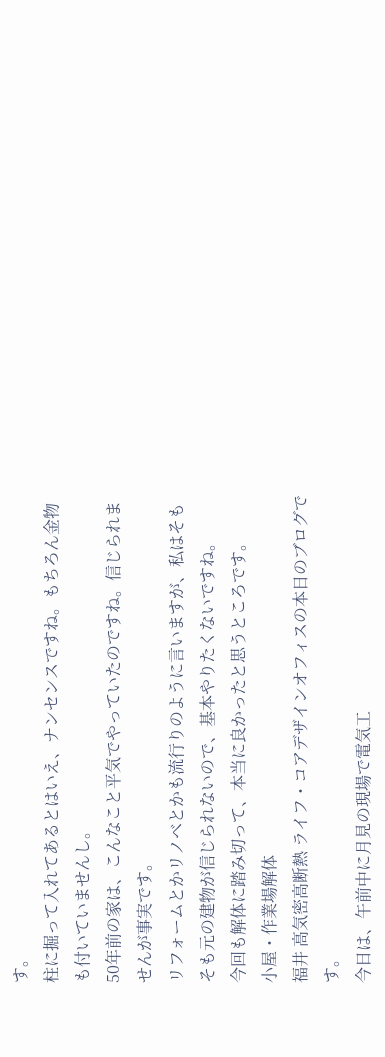す。
柱に掘って入れてあるとはいえ、ナンセンスですね。もちろん金物も付いていませんし。
50年前の家は、こんなこと平気でやっていたのですね。信じられませんが事実です。
リフォームとかリノベとかも流行りのように言いますが、私はそもそも元の建物が信じられないので、基本やりたくないですね。
今回も解体に踏み切って、本当に良かったと思うところです。
小屋・作業場解体
福井 高気密高断熱 ライフ・コアデザインオフィスの本日のブログです。
今日は、午前中に月見の現場で電気工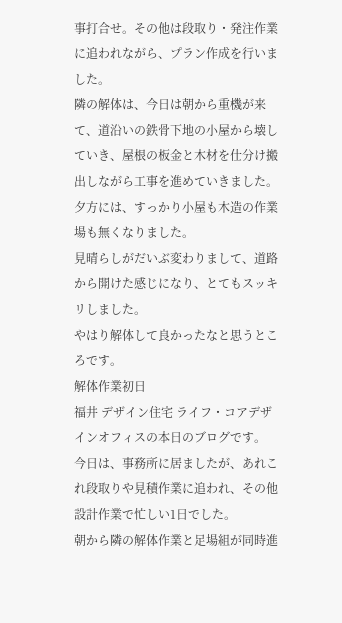事打合せ。その他は段取り・発注作業に追われながら、プラン作成を行いました。
隣の解体は、今日は朝から重機が来て、道沿いの鉄骨下地の小屋から壊していき、屋根の板金と木材を仕分け搬出しながら工事を進めていきました。
夕方には、すっかり小屋も木造の作業場も無くなりました。
見晴らしがだいぶ変わりまして、道路から開けた感じになり、とてもスッキリしました。
やはり解体して良かったなと思うところです。
解体作業初日
福井 デザイン住宅 ライフ・コアデザインオフィスの本日のブログです。
今日は、事務所に居ましたが、あれこれ段取りや見積作業に追われ、その他設計作業で忙しい1日でした。
朝から隣の解体作業と足場組が同時進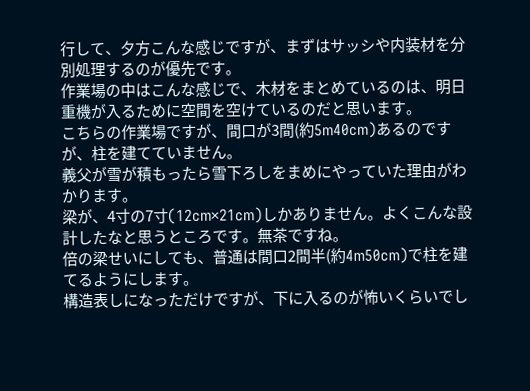行して、夕方こんな感じですが、まずはサッシや内装材を分別処理するのが優先です。
作業場の中はこんな感じで、木材をまとめているのは、明日重機が入るために空間を空けているのだと思います。
こちらの作業場ですが、間口が3間(約5m40cm)あるのですが、柱を建てていません。
義父が雪が積もったら雪下ろしをまめにやっていた理由がわかります。
梁が、4寸の7寸(12cm×21cm)しかありません。よくこんな設計したなと思うところです。無茶ですね。
倍の梁せいにしても、普通は間口2間半(約4m50cm)で柱を建てるようにします。
構造表しになっただけですが、下に入るのが怖いくらいでし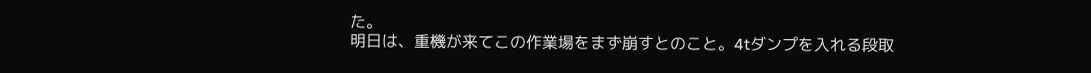た。
明日は、重機が来てこの作業場をまず崩すとのこと。4tダンプを入れる段取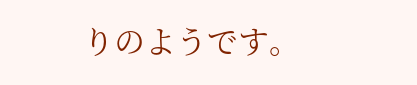りのようです。